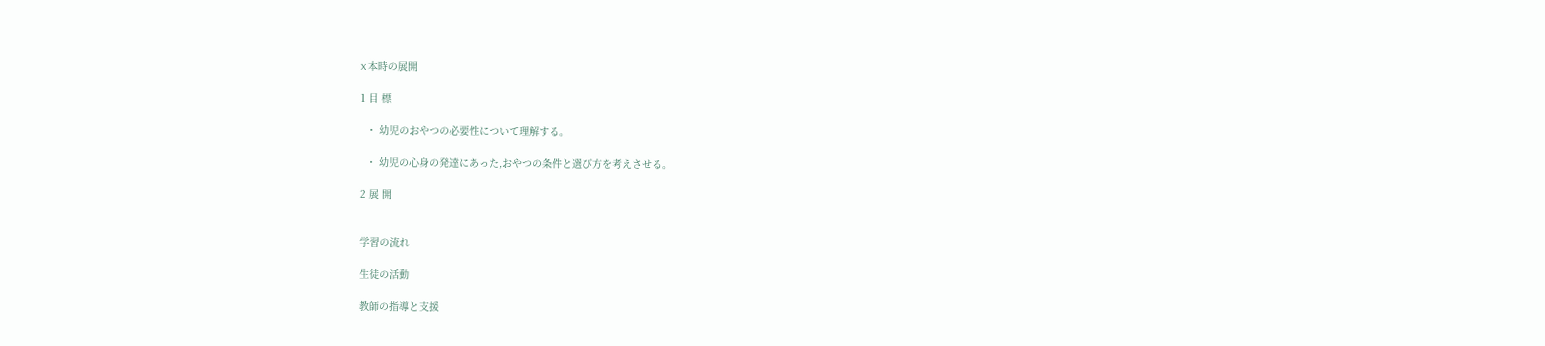X 本時の展開

1 目 標

  ・ 幼児のおやつの必要性について理解する。

  ・ 幼児の心身の発達にあった,おやつの条件と選び方を考えさせる。

2 展 開


学習の流れ

生徒の活動

教師の指導と支援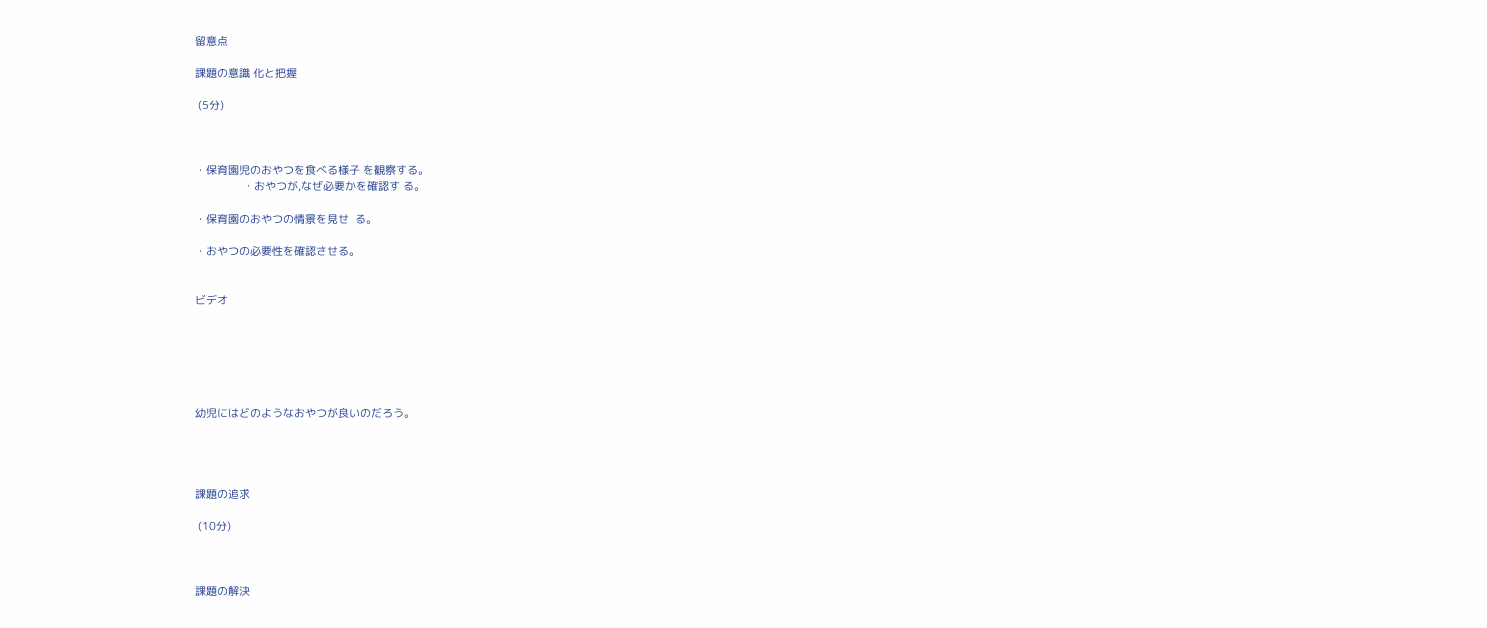留意点

課題の意識 化と把握

 (5分)



・保育園児のおやつを食べる様子 を観察する。
                ・おやつが,なぜ必要かを確認す る。

・保育園のおやつの情景を見せ  る。

・おやつの必要性を確認させる。


ビデオ






幼児にはどのようなおやつが良いのだろう。




課題の追求

 (10分)



課題の解決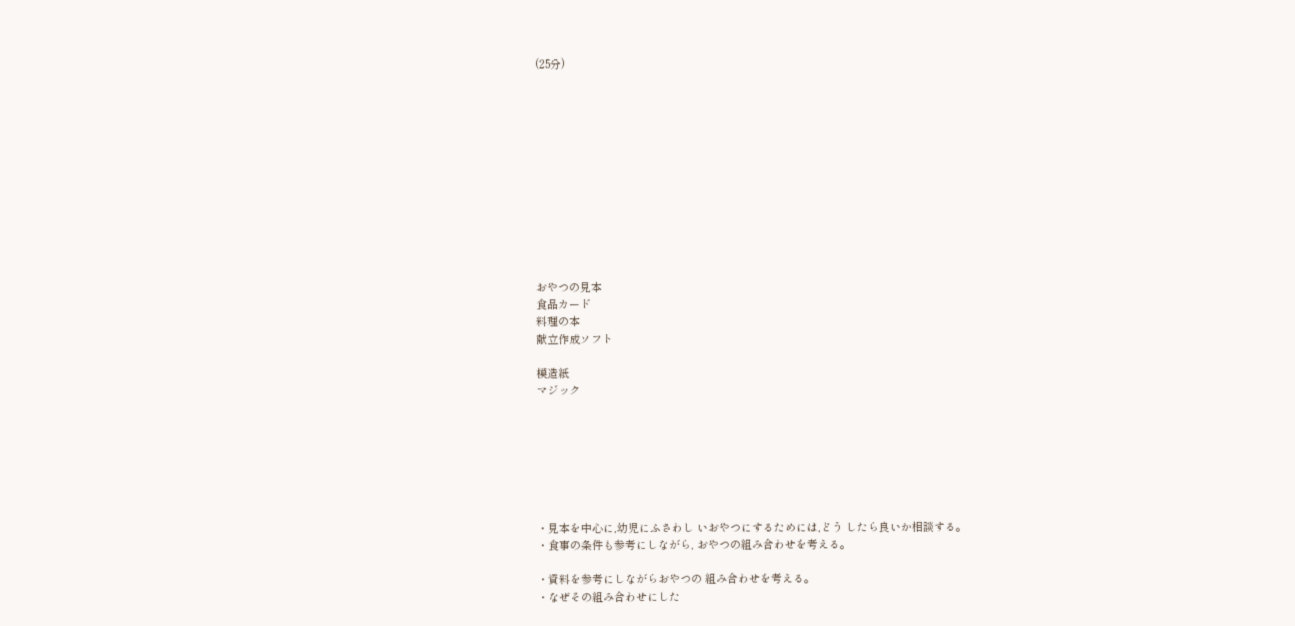(25分)












おやつの見本
食品カード
料理の本
献立作成ソフト

模造紙
マジック







・見本を中心に,幼児にふさわし いおやつにするためには,どう したら良いか相談する。
・食事の条件も参考にしながら, おやつの組み合わせを考える。

・資料を参考にしながらおやつの 組み合わせを考える。
・なぜその組み合わせにした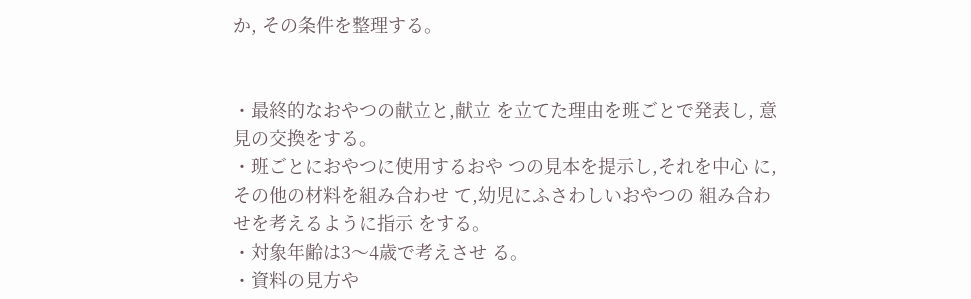か, その条件を整理する。


・最終的なおやつの献立と,献立 を立てた理由を班ごとで発表し, 意見の交換をする。
・班ごとにおやつに使用するおや つの見本を提示し,それを中心 に,その他の材料を組み合わせ て,幼児にふさわしいおやつの 組み合わせを考えるように指示 をする。
・対象年齢は3〜4歳で考えさせ る。
・資料の見方や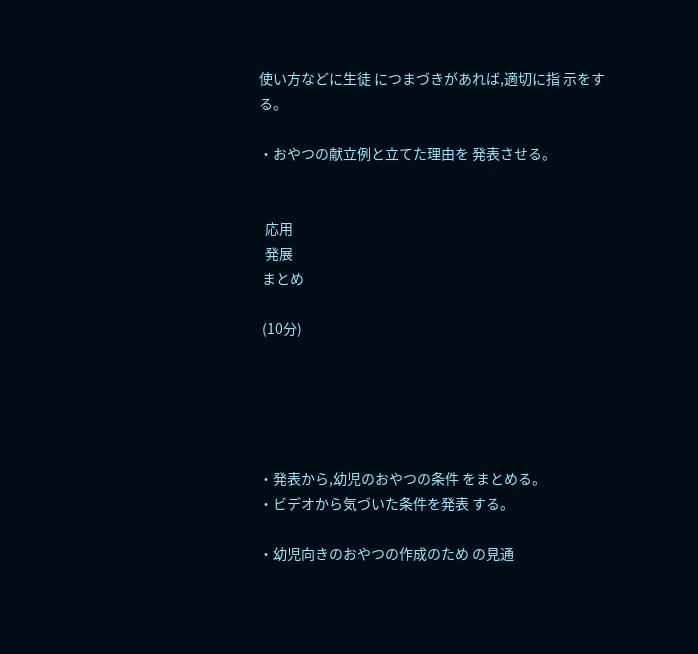使い方などに生徒 につまづきがあれば,適切に指 示をする。

・おやつの献立例と立てた理由を 発表させる。


  応用
  発展
 まとめ

 (10分)





・発表から,幼児のおやつの条件 をまとめる。
・ビデオから気づいた条件を発表 する。

・幼児向きのおやつの作成のため の見通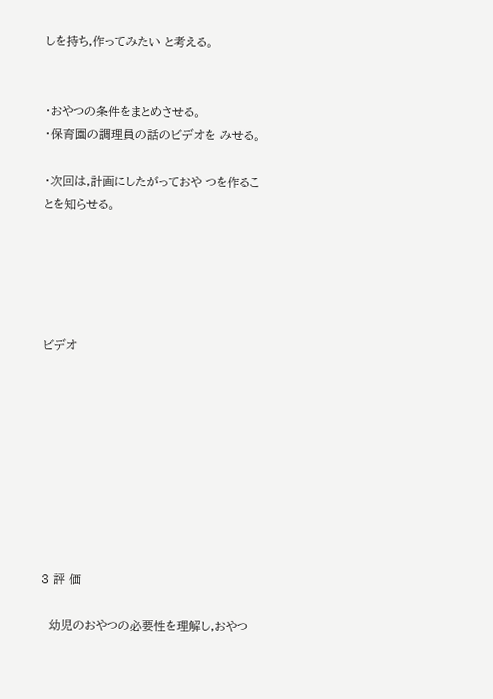しを持ち,作ってみたい と考える。


・おやつの条件をまとめさせる。
・保育園の調理員の話のビデオを みせる。

・次回は,計画にしたがっておや つを作ることを知らせる。





ビデオ









3 評 価

  幼児のおやつの必要性を理解し,おやつ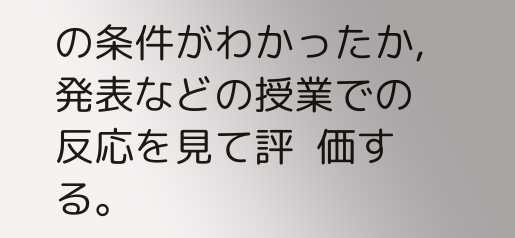の条件がわかったか,発表などの授業での反応を見て評  価する。